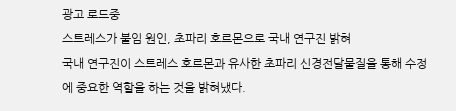광고 로드중
스트레스가 불임 원인, 초파리 호르몬으로 국내 연구진 밝혀
국내 연구진이 스트레스 호르몬과 유사한 초파리 신경전달물질을 통해 수정에 중요한 역할을 하는 것을 밝혀냈다.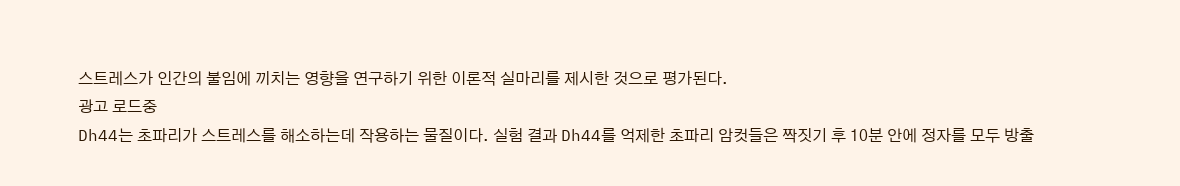스트레스가 인간의 불임에 끼치는 영향을 연구하기 위한 이론적 실마리를 제시한 것으로 평가된다.
광고 로드중
Dh44는 초파리가 스트레스를 해소하는데 작용하는 물질이다. 실험 결과 Dh44를 억제한 초파리 암컷들은 짝짓기 후 10분 안에 정자를 모두 방출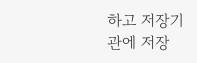하고 저장기관에 저장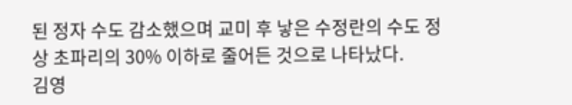된 정자 수도 감소했으며 교미 후 낳은 수정란의 수도 정상 초파리의 30% 이하로 줄어든 것으로 나타났다.
김영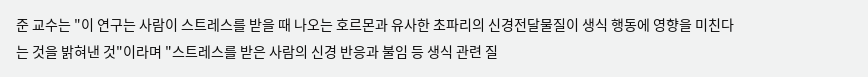준 교수는 "이 연구는 사람이 스트레스를 받을 때 나오는 호르몬과 유사한 초파리의 신경전달물질이 생식 행동에 영향을 미친다는 것을 밝혀낸 것"이라며 "스트레스를 받은 사람의 신경 반응과 불임 등 생식 관련 질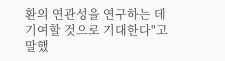환의 연관성을 연구하는 데 기여할 것으로 기대한다"고 말했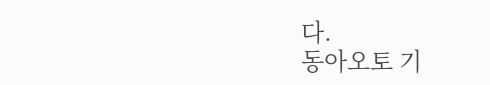다.
동아오토 기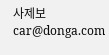사제보 car@donga.com